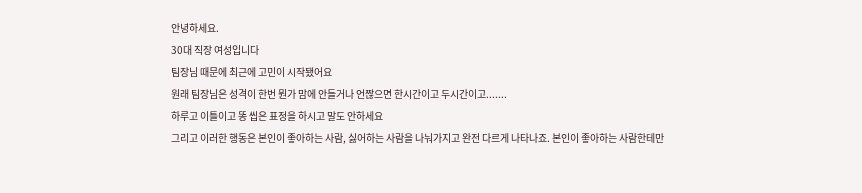안녕하세요.
30대 직장 여성입니다
팀장님 때문에 최근에 고민이 시작됐어요
원래 팀장님은 성격이 한번 뭔가 맘에 안들거나 언짢으면 한시간이고 두시간이고.......
하루고 이틀이고 똥 씹은 표정을 하시고 말도 안하세요
그리고 이러한 행동은 본인이 좋아하는 사람, 싫어하는 사람을 나눠가지고 완전 다르게 나타나죠. 본인이 좋아하는 사람한테만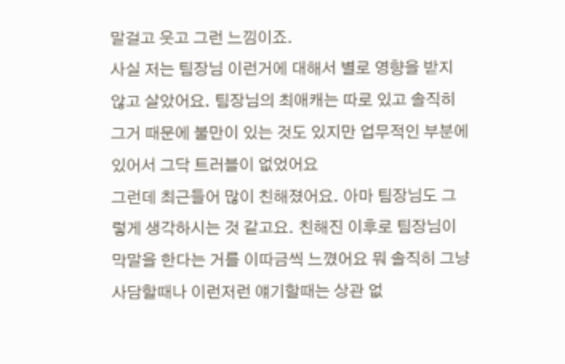말걸고 웃고 그런 느낌이죠.
사실 저는 팀장님 이런거에 대해서 별로 영향을 받지 않고 살았어요. 팀장님의 최애캐는 따로 있고 솔직히 그거 때문에 불만이 있는 것도 있지만 업무적인 부분에 있어서 그닥 트러블이 없었어요
그런데 최근들어 많이 친해졌어요. 아마 팀장님도 그렇게 생각하시는 것 같고요. 친해진 이후로 팀장님이 막말을 한다는 거를 이따금씩 느꼈어요 뭐 솔직히 그냥 사담할때나 이런저런 얘기할때는 상관 없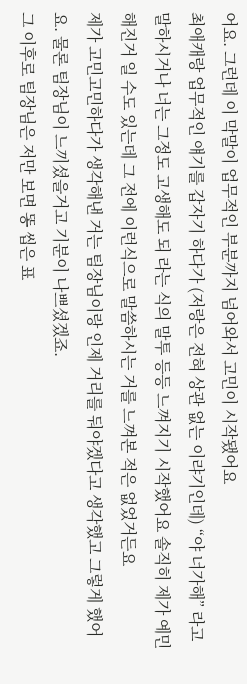어요. 그런데 이 막말이 업무적인 부분까지 넘어와서 고민이 시작됐어요
최애캐랑 업무적인 얘기를 갑자기 하다가 (저랑은 전혀 상관 없는 이랴기인데) “야 너가해” 라고 말하시거나 너는 그정도 고생해도 되 라는 식의 말투 등등 느껴지기 시작했어요 솔직히 제가 예민해진거 일 수도 있는데 그 전에 이런식으로 말씀하시는 거를 느껴본 적은 없었거든요
제가 고민고민하다가 생각해낸 거는 팀장님이랑 인제 거리를 둬야겠다고 생각했고 그렇게 했어요. 물론 팀장님이 느끼셨을거고 기분이 나쁘셨겠죠.
그 이후로 팀장님은 저만 보면 똥 씹은 표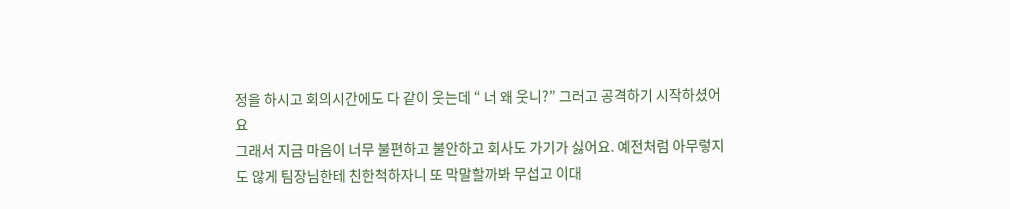정을 하시고 회의시간에도 다 같이 웃는데 “ 너 왜 웃니?” 그러고 공격하기 시작하셨어요
그래서 지금 마음이 너무 불편하고 불안하고 회사도 가기가 싫어요. 예전처럼 아무렇지도 않게 팀장님한테 친한척하자니 또 막말할까봐 무섭고 이대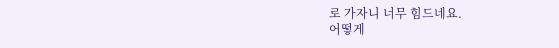로 가자니 너무 힘드네요.
어떻게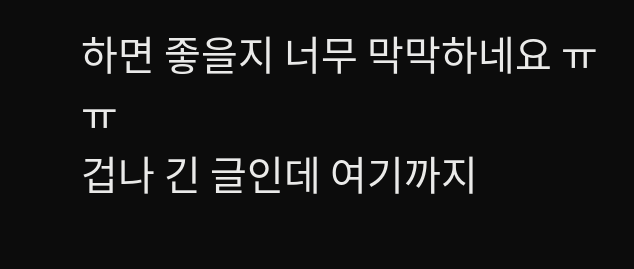하면 좋을지 너무 막막하네요 ㅠㅠ
겁나 긴 글인데 여기까지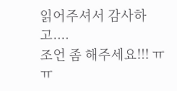읽어주셔서 감사하고....
조언 좀 해주세요!!! ㅠㅠ